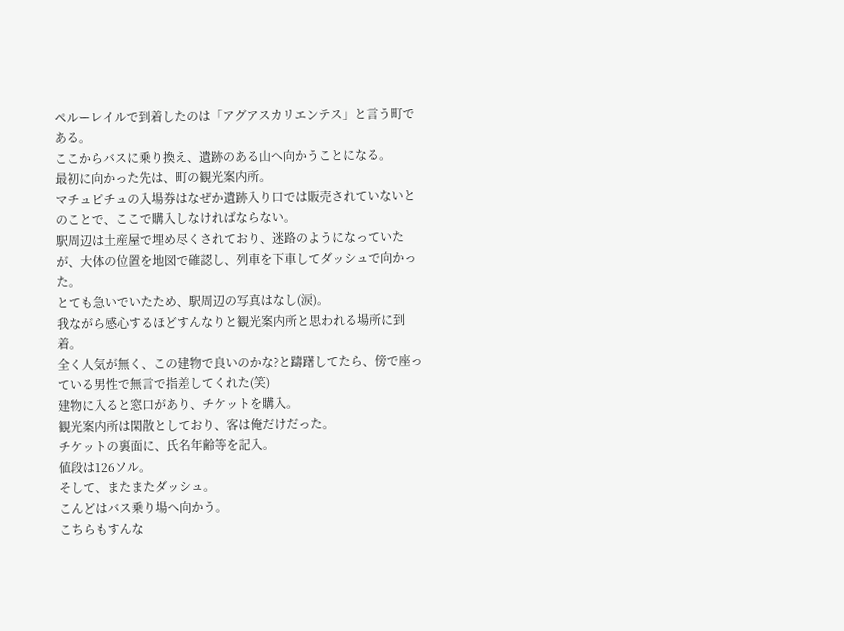ペルーレイルで到着したのは「アグアスカリエンテス」と言う町である。
ここからバスに乗り換え、遺跡のある山へ向かうことになる。
最初に向かった先は、町の観光案内所。
マチュピチュの入場券はなぜか遺跡入り口では販売されていないとのことで、ここで購入しなければならない。
駅周辺は土産屋で埋め尽くされており、迷路のようになっていたが、大体の位置を地図で確認し、列車を下車してダッシュで向かった。
とても急いでいたため、駅周辺の写真はなし(涙)。
我ながら感心するほどすんなりと観光案内所と思われる場所に到着。
全く人気が無く、この建物で良いのかな?と躊躇してたら、傍で座っている男性で無言で指差してくれた(笑)
建物に入ると窓口があり、チケットを購入。
観光案内所は閑散としており、客は俺だけだった。
チケットの裏面に、氏名年齢等を記入。
値段は126ソル。
そして、またまたダッシュ。
こんどはバス乗り場へ向かう。
こちらもすんな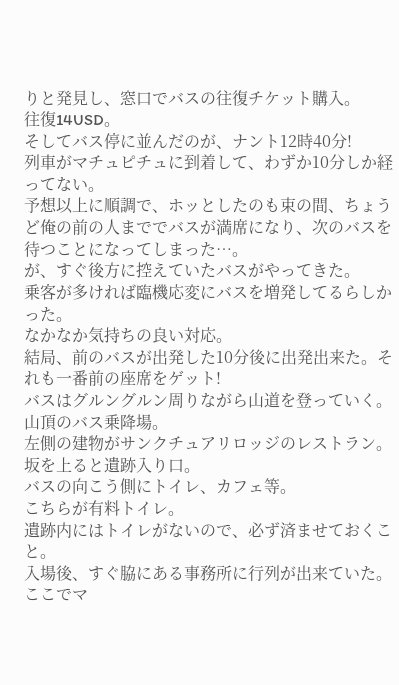りと発見し、窓口でバスの往復チケット購入。
往復14USD。
そしてバス停に並んだのが、ナント12時40分!
列車がマチュピチュに到着して、わずか10分しか経ってない。
予想以上に順調で、ホッとしたのも束の間、ちょうど俺の前の人まででバスが満席になり、次のバスを待つことになってしまった…。
が、すぐ後方に控えていたバスがやってきた。
乗客が多ければ臨機応変にバスを増発してるらしかった。
なかなか気持ちの良い対応。
結局、前のバスが出発した10分後に出発出来た。それも一番前の座席をゲット!
バスはグルングルン周りながら山道を登っていく。
山頂のバス乗降場。
左側の建物がサンクチュアリロッジのレストラン。
坂を上ると遺跡入り口。
バスの向こう側にトイレ、カフェ等。
こちらが有料トイレ。
遺跡内にはトイレがないので、必ず済ませておくこと。
入場後、すぐ脇にある事務所に行列が出来ていた。
ここでマ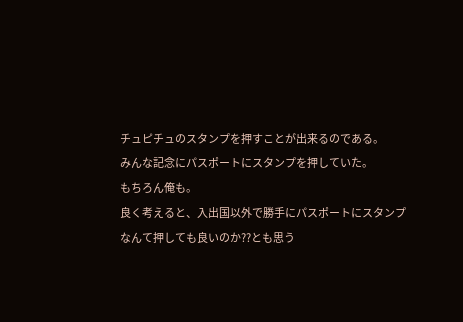チュピチュのスタンプを押すことが出来るのである。
みんな記念にパスポートにスタンプを押していた。
もちろん俺も。
良く考えると、入出国以外で勝手にパスポートにスタンプなんて押しても良いのか??とも思う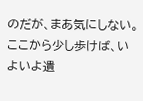のだが、まあ気にしない。
ここから少し歩けば、いよいよ遺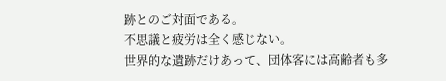跡とのご対面である。
不思議と疲労は全く感じない。
世界的な遺跡だけあって、団体客には高齢者も多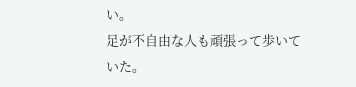い。
足が不自由な人も頑張って歩いていた。